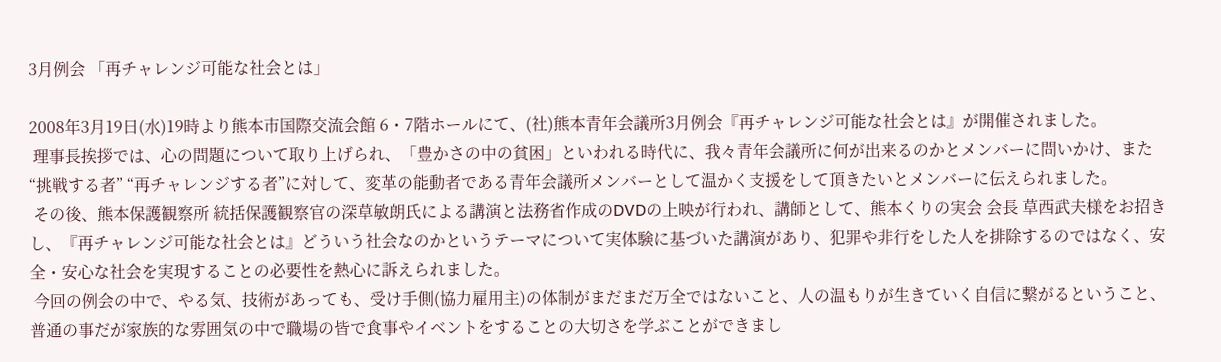3月例会 「再チャレンジ可能な社会とは」

2008年3月19日(水)19時より熊本市国際交流会館 6・7階ホールにて、(社)熊本青年会議所3月例会『再チャレンジ可能な社会とは』が開催されました。
 理事長挨拶では、心の問題について取り上げられ、「豊かさの中の貧困」といわれる時代に、我々青年会議所に何が出来るのかとメンバーに問いかけ、また“挑戦する者” “再チャレンジする者”に対して、変革の能動者である青年会議所メンバーとして温かく支援をして頂きたいとメンバーに伝えられました。
 その後、熊本保護観察所 統括保護観察官の深草敏朗氏による講演と法務省作成のDVDの上映が行われ、講師として、熊本くりの実会 会長 草西武夫様をお招きし、『再チャレンジ可能な社会とは』どういう社会なのかというテーマについて実体験に基づいた講演があり、犯罪や非行をした人を排除するのではなく、安全・安心な社会を実現することの必要性を熱心に訴えられました。
 今回の例会の中で、やる気、技術があっても、受け手側(協力雇用主)の体制がまだまだ万全ではないこと、人の温もりが生きていく自信に繋がるということ、普通の事だが家族的な雰囲気の中で職場の皆で食事やイベントをすることの大切さを学ぶことができまし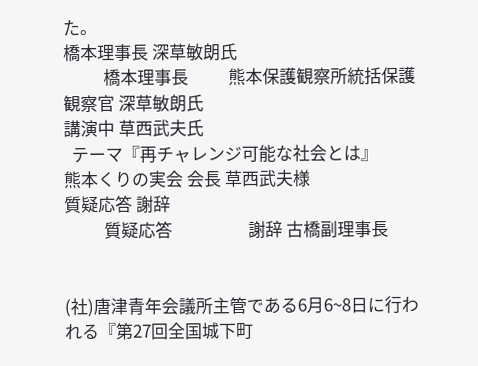た。
橋本理事長 深草敏朗氏
          橋本理事長          熊本保護観察所統括保護観察官 深草敏朗氏
講演中 草西武夫氏
  テーマ『再チャレンジ可能な社会とは』       熊本くりの実会 会長 草西武夫様
質疑応答 謝辞
          質疑応答                   謝辞 古橋副理事長


(社)唐津青年会議所主管である6月6~8日に行われる『第27回全国城下町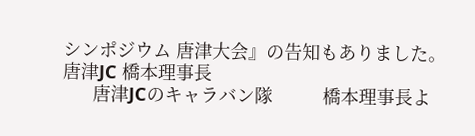シンポジウム 唐津大会』の告知もありました。
唐津JC 橋本理事長
      唐津JCのキャラバン隊          橋本理事長よ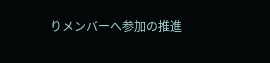りメンバーへ参加の推進